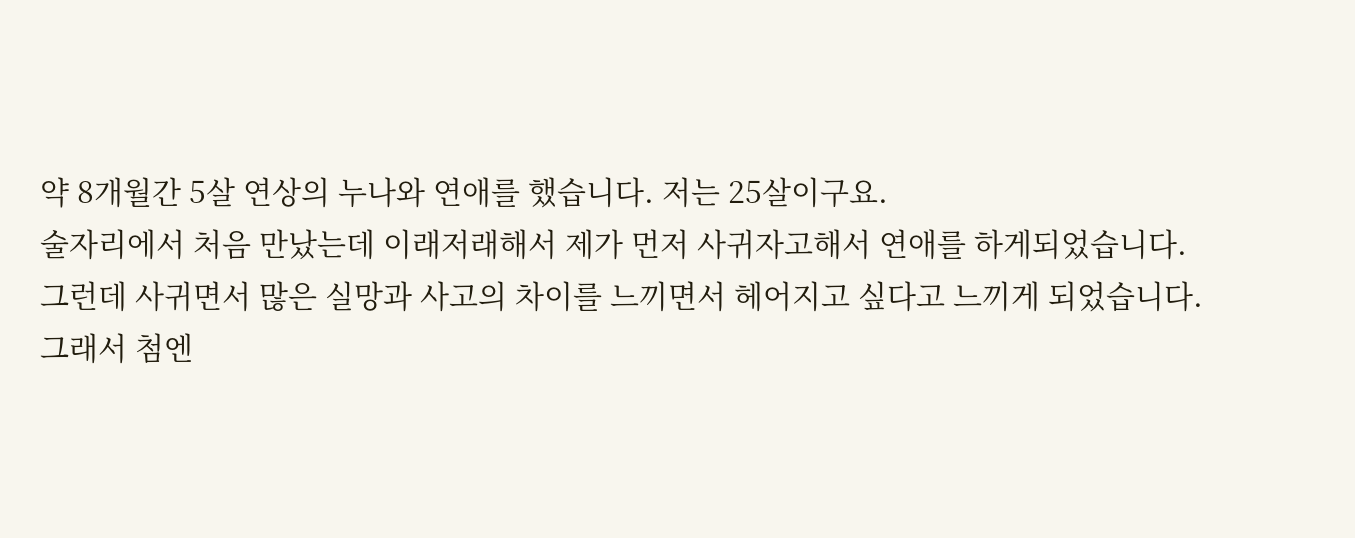약 8개월간 5살 연상의 누나와 연애를 했습니다. 저는 25살이구요.
술자리에서 처음 만났는데 이래저래해서 제가 먼저 사귀자고해서 연애를 하게되었습니다.
그런데 사귀면서 많은 실망과 사고의 차이를 느끼면서 헤어지고 싶다고 느끼게 되었습니다.
그래서 첨엔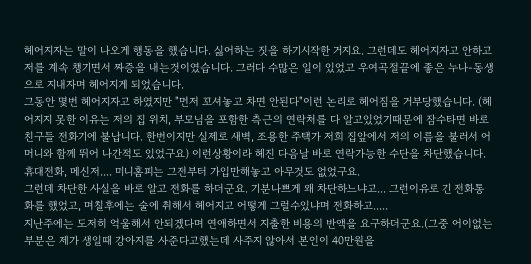헤어지자는 말이 나오게 행동을 했습니다. 싫어하는 짓을 하기시작한 거지요. 그런데도 헤어지자고 안하고 저를 계속 챙기면서 짜증을 내는것이였습니다. 그러다 수많은 일이 있었고 우여곡절끝에 좋은 누나-동생으로 지내자며 헤어지게 되었습니다.
그동안 몇번 헤어지자고 하였지만 "먼저 꼬셔놓고 차면 안된다"이런 논리로 헤어짐을 거부당했습니다. (헤어지지 못한 이유는 저의 집 위치, 부모님을 포함한 측근의 연락처를 다 알고있었기때문에 잠수타면 바로 친구들 전화기에 불납니다. 한번이지만 실제로 새벽, 조용한 주택가 저희 집앞에서 저의 이름을 불러서 어머니와 함께 뛰어 나간적도 있었구요) 이런상황이라 헤진 다음날 바로 연락가능한 수단을 차단했습니다. 휴대전화, 메신저.... 미니홈피는 그전부터 가입만해놓고 아무것도 없었구요.
그런데 차단한 사실을 바로 알고 전화를 하더군요. 기분나쁘게 왜 차단하느냐고... 그런이유로 긴 전화통화를 했었고, 며칠후에는 술에 취해서 헤어지고 어떻게 그럴수있냐며 전화하고.....
지난주에는 도저히 억울해서 안되겠다며 연애하면서 지출한 비용의 반액을 요구하더군요.(그중 어이없는부분은 제가 생일때 강아지를 사준다고했는데 사주지 않아서 본인이 40만원을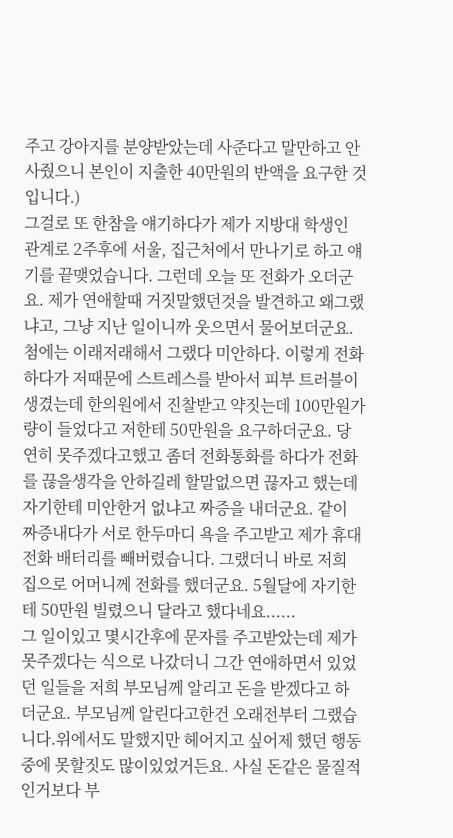주고 강아지를 분양받았는데 사준다고 말만하고 안사줬으니 본인이 지출한 40만원의 반액을 요구한 것입니다.)
그걸로 또 한참을 얘기하다가 제가 지방대 학생인 관계로 2주후에 서울, 집근처에서 만나기로 하고 얘기를 끝맺었습니다. 그런데 오늘 또 전화가 오더군요. 제가 연애할때 거짓말했던것을 발견하고 왜그랬냐고, 그냥 지난 일이니까 웃으면서 물어보더군요. 첨에는 이래저래해서 그랬다 미안하다. 이렇게 전화하다가 저때문에 스트레스를 받아서 피부 트러블이 생겼는데 한의원에서 진찰받고 약짓는데 100만원가량이 들었다고 저한테 50만원을 요구하더군요. 당연히 못주겠다고했고 좀더 전화통화를 하다가 전화를 끊을생각을 안하길레 할말없으면 끊자고 했는데 자기한테 미안한거 없냐고 짜증을 내더군요. 같이 짜증내다가 서로 한두마디 욕을 주고받고 제가 휴대전화 배터리를 빼버렸습니다. 그랬더니 바로 저희 집으로 어머니께 전화를 했더군요. 5월달에 자기한테 50만원 빌렸으니 달라고 했다네요......
그 일이있고 몇시간후에 문자를 주고받았는데 제가 못주겠다는 식으로 나갔더니 그간 연애하면서 있었던 일들을 저희 부모님께 알리고 돈을 받겠다고 하더군요. 부모님께 알린다고한건 오래전부터 그랬습니다.위에서도 말했지만 헤어지고 싶어제 했던 행동중에 못할짓도 많이있었거든요. 사실 돈같은 물질적인거보다 부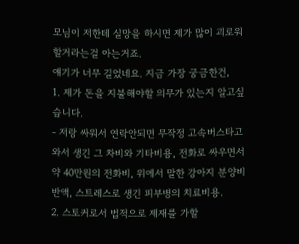모님이 저한테 실망을 하시면 제가 많이 괴로워 할거라는걸 아는거죠.
얘기가 너무 길었네요. 지금 가장 궁금한건,
1. 제가 돈을 지불해야할 의무가 있는지 알고싶습니다.
- 저랑 싸워서 연락안되면 무작정 고속버스타고와서 생긴 그 차비와 기타비용, 전화로 싸우면서 약 40만원의 전화비, 위에서 말한 강아지 분양비 반액, 스트레스로 생긴 피부병의 치료비용.
2. 스토커로서 법적으로 제재를 가할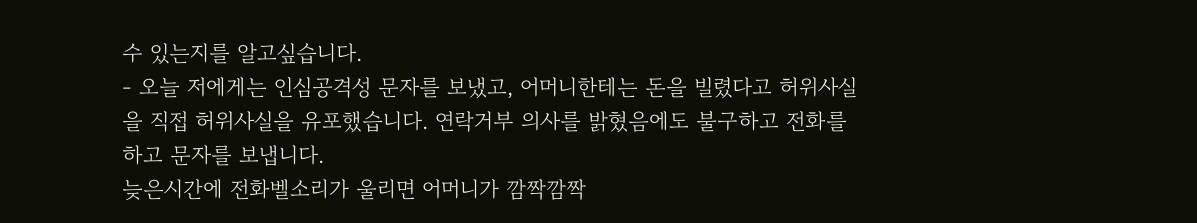수 있는지를 알고싶습니다.
- 오늘 저에게는 인심공격성 문자를 보냈고, 어머니한테는 돈을 빌렸다고 허위사실을 직접 허위사실을 유포했습니다. 연락거부 의사를 밝혔음에도 불구하고 전화를 하고 문자를 보냅니다.
늦은시간에 전화벨소리가 울리면 어머니가 깜짝깜짝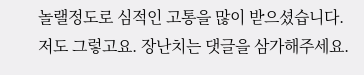놀랠정도로 심적인 고통을 많이 받으셨습니다. 저도 그렇고요. 장난치는 댓글을 삼가해주세요.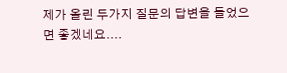제가 올린 두가지 질문의 답변을 들었으면 좋겠네요....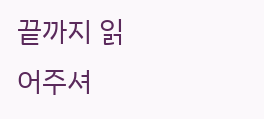끝까지 읽어주셔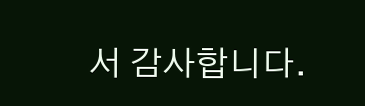서 감사합니다.